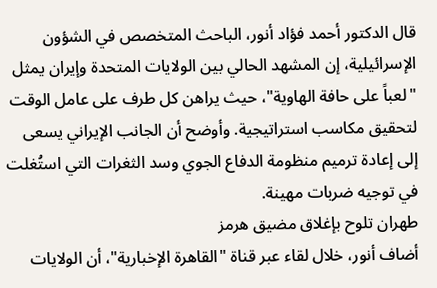قال الدكتور أحمد فؤاد أنور، الباحث المتخصص في الشؤون الإسرائيلية، إن المشهد الحالي بين الولايات المتحدة وإيران يمثل "لعباً على حافة الهاوية"، حيث يراهن كل طرف على عامل الوقت لتحقيق مكاسب استراتيجية. وأوضح أن الجانب الإيراني يسعى إلى إعادة ترميم منظومة الدفاع الجوي وسد الثغرات التي استُغلت في توجيه ضربات مهينة.
طهران تلوح بإغلاق مضيق هرمز
أضاف أنور، خلال لقاء عبر قناة "القاهرة الإخبارية"، أن الولايات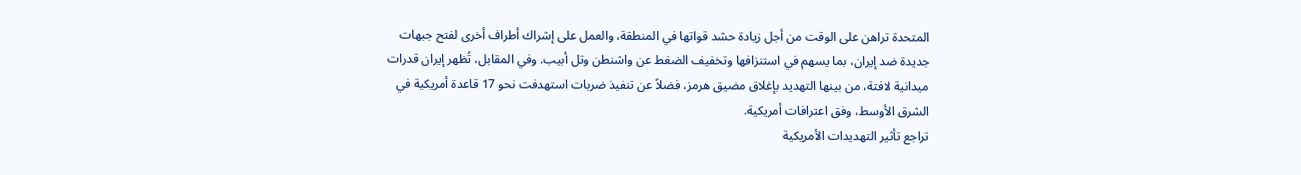المتحدة تراهن على الوقت من أجل زيادة حشد قواتها في المنطقة، والعمل على إشراك أطراف أخرى لفتح جبهات جديدة ضد إيران، بما يسهم في استنزافها وتخفيف الضغط عن واشنطن وتل أبيب. وفي المقابل، تُظهر إيران قدرات ميدانية لافتة، من بينها التهديد بإغلاق مضيق هرمز، فضلاً عن تنفيذ ضربات استهدفت نحو 17 قاعدة أمريكية في الشرق الأوسط، وفق اعترافات أمريكية.
تراجع تأثير التهديدات الأمريكية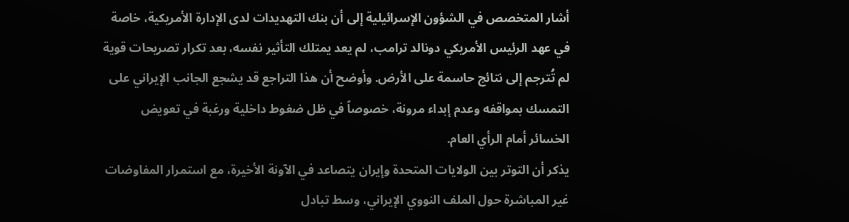أشار المتخصص في الشؤون الإسرائيلية إلى أن بنك التهديدات لدى الإدارة الأمريكية، خاصة في عهد الرئيس الأمريكي دونالد ترامب، لم يعد يمتلك التأثير نفسه، بعد تكرار تصريحات قوية لم تُترجم إلى نتائج حاسمة على الأرض. وأوضح أن هذا التراجع قد يشجع الجانب الإيراني على التمسك بمواقفه وعدم إبداء مرونة، خصوصاً في ظل ضغوط داخلية ورغبة في تعويض الخسائر أمام الرأي العام.
يذكر أن التوتر بين الولايات المتحدة وإيران يتصاعد في الآونة الأخيرة، مع استمرار المفاوضات غير المباشرة حول الملف النووي الإيراني، وسط تبادل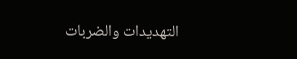التهديدات والضربات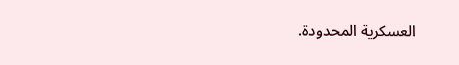العسكرية المحدودة.